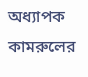অধ্যাপক কামরুলের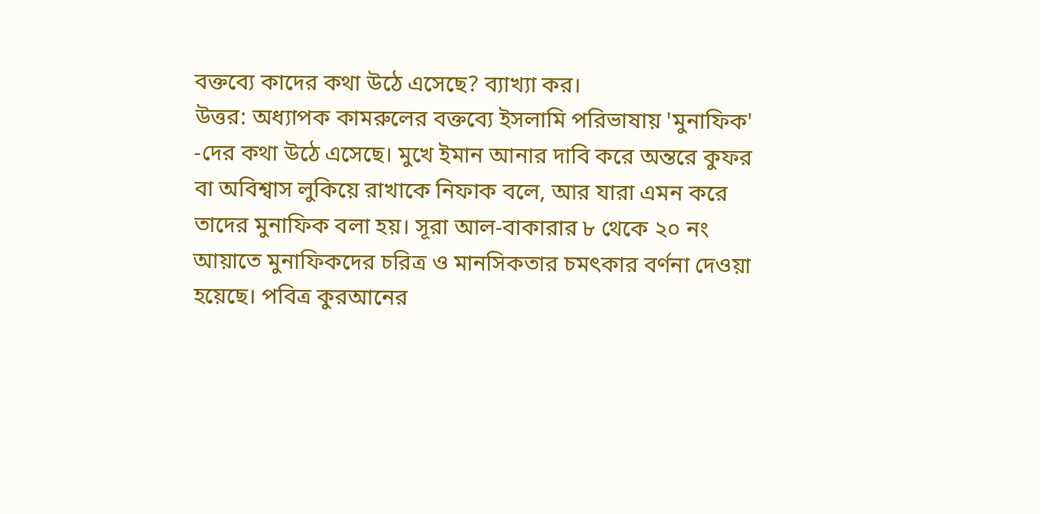বক্তব্যে কাদের কথা উঠে এসেছে? ব্যাখ্যা কর।
উত্তর: অধ্যাপক কামরুলের বক্তব্যে ইসলামি পরিভাষায় 'মুনাফিক' -দের কথা উঠে এসেছে। মুখে ইমান আনার দাবি করে অন্তরে কুফর বা অবিশ্বাস লুকিয়ে রাখাকে নিফাক বলে, আর যারা এমন করে তাদের মুনাফিক বলা হয়। সূরা আল-বাকারার ৮ থেকে ২০ নং আয়াতে মুনাফিকদের চরিত্র ও মানসিকতার চমৎকার বর্ণনা দেওয়া হয়েছে। পবিত্র কুরআনের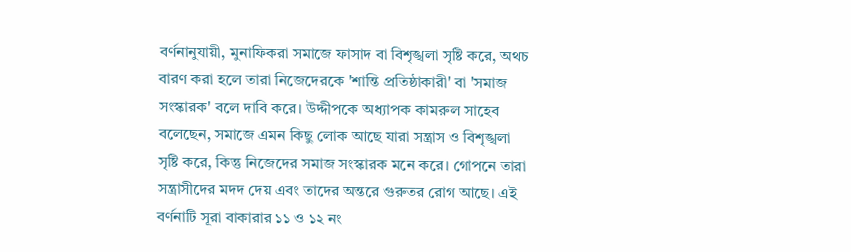বর্ণনানুযায়ী, মুনাফিকরা সমাজে ফাসাদ বা বিশৃঙ্খলা সৃষ্টি করে, অথচ বারণ করা হলে তারা নিজেদেরকে 'শান্তি প্রতিষ্ঠাকারী' বা 'সমাজ সংস্কারক' বলে দাবি করে। উদ্দীপকে অধ্যাপক কামরুল সাহেব বলেছেন, সমাজে এমন কিছু লোক আছে যারা সন্ত্রাস ও বিশৃঙ্খলা সৃষ্টি করে, কিন্তু নিজেদের সমাজ সংস্কারক মনে করে। গোপনে তারা সন্ত্রাসীদের মদদ দেয় এবং তাদের অন্তরে গুরুতর রোগ আছে। এই বর্ণনাটি সূরা বাকারার ১১ ও ১২ নং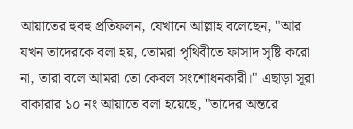আয়াতের হুবহু প্রতিফলন, যেখানে আল্লাহ বলেছেন, "আর যখন তাদেরকে বলা হয়, তোমরা পৃথিবীতে ফাসাদ সৃষ্টি করো না, তারা বলে আমরা তো কেবল সংশোধনকারী।" এছাড়া সূরা বাকারার ১০ নং আয়াতে বলা হয়েছে, "তাদের অন্তরে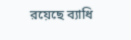রয়েছে ব্যাধি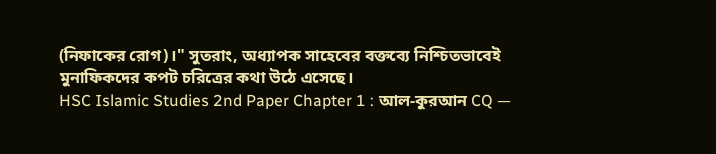(নিফাকের রোগ)।" সুতরাং, অধ্যাপক সাহেবের বক্তব্যে নিশ্চিতভাবেই মুনাফিকদের কপট চরিত্রের কথা উঠে এসেছে।
HSC Islamic Studies 2nd Paper Chapter 1 : আল-কুরআন CQ —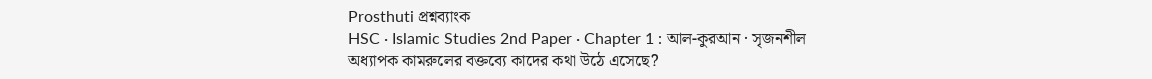Prosthuti প্রশ্নব্যাংক
HSC · Islamic Studies 2nd Paper · Chapter 1 : আল-কুরআন · সৃজনশীল
অধ্যাপক কামরুলের বক্তব্যে কাদের কথা উঠে এসেছে?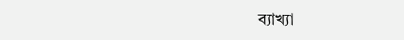ব্যাখ্যা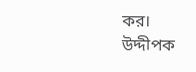কর।
উদ্দীপক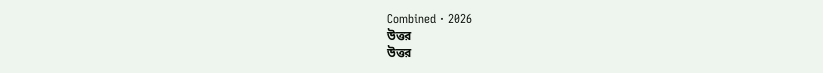Combined · 2026
উত্তর
উত্তর